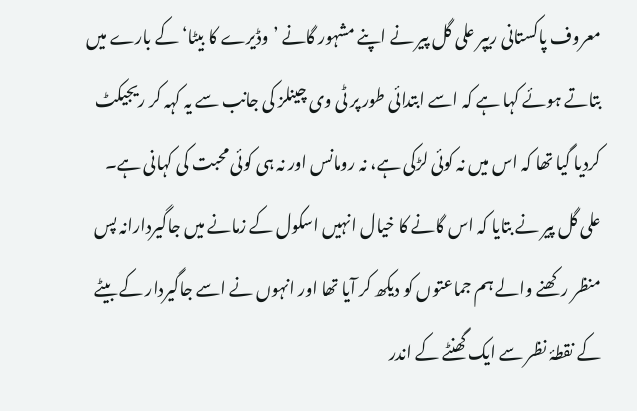معروف پاکستانی ریپر علی گل پیر نے اپنے مشہور گانے ’وڈیرے کا بیٹا‘ کے بارے میں بتاتے ہوئے کہا ہے کہ اسے ابتدائی طور پر ٹی وی چینلز کی جانب سے یہ کہہ کر ریجیکٹ کردیا گیا تھا کہ اس میں نہ کوئی لڑکی ہے، نہ رومانس اور نہ ہی کوئی محبت کی کہانی ہے۔
علی گل پیر نے بتایا کہ اس گانے کا خیال انہیں اسکول کے زمانے میں جاگیردارانہ پس منظر رکھنے والے ہم جماعتوں کو دیکھ کر آیا تھا اور انہوں نے اسے جاگیردار کے بیٹے کے نقطۂ نظر سے ایک گھنٹے کے اندر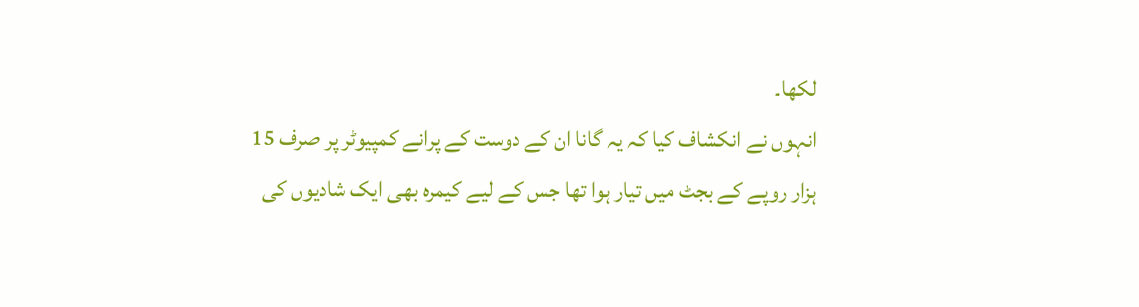لکھا۔
انہوں نے انکشاف کیا کہ یہ گانا ان کے دوست کے پرانے کمپیوٹر پر صرف 15 ہزار روپے کے بجٹ میں تیار ہوا تھا جس کے لیے کیمرہ بھی ایک شادیوں کی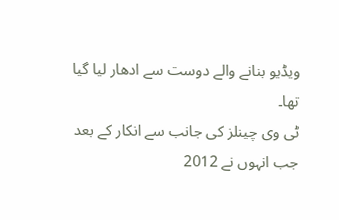ویڈیو بنانے والے دوست سے ادھار لیا گیا تھا۔
ٹی وی چینلز کی جانب سے انکار کے بعد جب انہوں نے 2012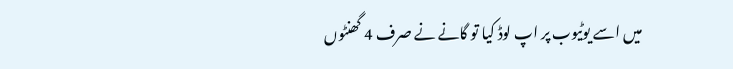میں اسے یوٹیوب پر اپ لوڈ کیا تو گانے نے صرف 4 گھنٹوں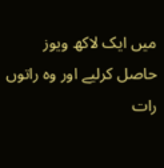میں ایک لاکھ ویوز حاصل کرلیے اور وہ راتوں رات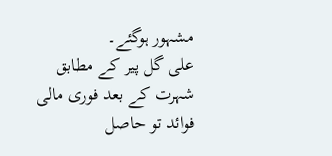مشہور ہوگئے۔
علی گل پیر کے مطابق شہرت کے بعد فوری مالی فوائد تو حاصل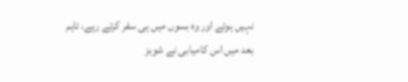نہیں ہوئے اور وہ بسوں میں ہی سفر کرتے رہے، تاہم بعد میں اس کامیابی نے شوبز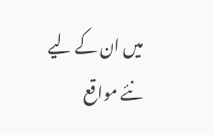میں ان کے لیے نئے مواقع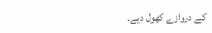کے دروازے کھول دیے۔